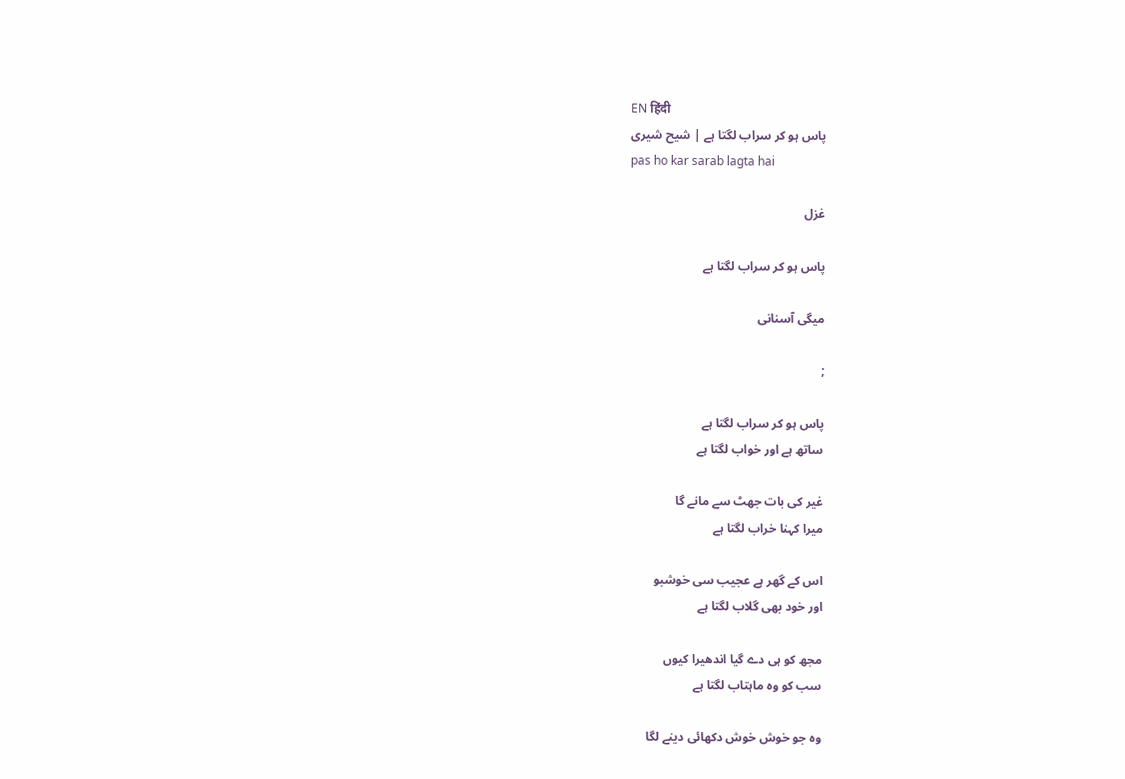EN हिंदी
پاس ہو کر سراب لگتا ہے | شیح شیری
pas ho kar sarab lagta hai

غزل

پاس ہو کر سراب لگتا ہے

میگی آسنانی

;

پاس ہو کر سراب لگتا ہے
ساتھ ہے اور خواب لگتا ہے

غیر کی بات جھٹ سے مانے گا
میرا کہنا خراب لگتا ہے

اس کے گھر ہے عجیب سی خوشبو
اور خود بھی گلاب لگتا ہے

مجھ کو ہی دے گیا اندھیرا کیوں
سب کو وہ ماہتاب لگتا ہے

وہ جو خوش خوش دکھائی دینے لگا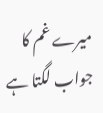میرے غم کا جواب لگتا ہے